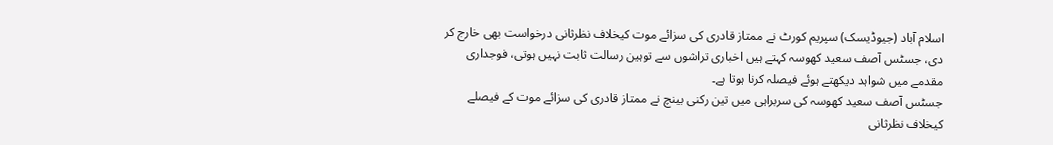اسلام آباد (جیوڈیسک) سپریم کورٹ نے ممتاز قادری کی سزائے موت کیخلاف نظرثانی درخواست بھی خارج کر دی، جسٹس آصف سعید کھوسہ کہتے ہیں اخباری تراشوں سے توہین رسالت ثابت نہیں ہوتی، فوجداری مقدمے میں شواہد دیکھتے ہوئے فیصلہ کرنا ہوتا ہے۔
جسٹس آصف سعید کھوسہ کی سربراہی میں تین رکنی بینچ نے ممتاز قادری کی سزائے موت کے فیصلے کیخلاف نظرثانی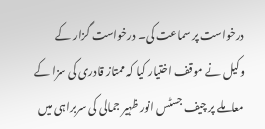درخواست پر سماعت کی۔ درخواست گزار کے وکیل نے موقف اختیار کیا کہ ممتاز قادری کی سزا کے معاملے پر چیف جسٹس انور ظہیر جمالی کی سربراہی میں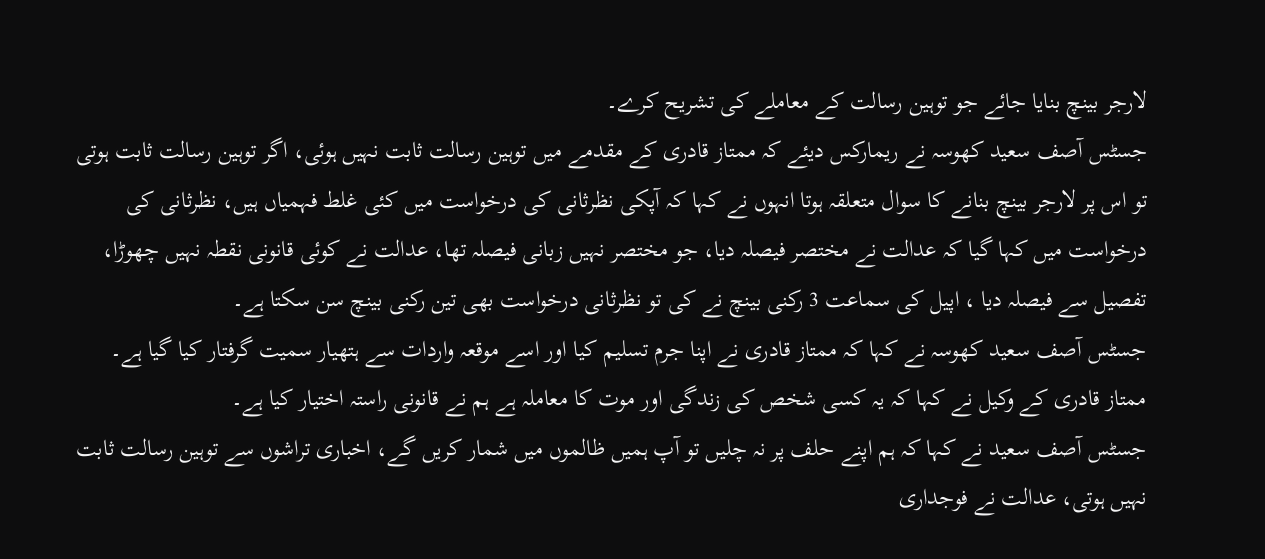لارجر بینچ بنایا جائے جو توہین رسالت کے معاملے کی تشریح کرے۔
جسٹس آصف سعید کھوسہ نے ریمارکس دیئے کہ ممتاز قادری کے مقدمے میں توہین رسالت ثابت نہیں ہوئی، اگر توہین رسالت ثابت ہوتی تو اس پر لارجر بینچ بنانے کا سوال متعلقہ ہوتا انہوں نے کہا کہ آپکی نظرثانی کی درخواست میں کئی غلط فہمیاں ہیں، نظرثانی کی درخواست میں کہا گیا کہ عدالت نے مختصر فیصلہ دیا، جو مختصر نہیں زبانی فیصلہ تھا، عدالت نے کوئی قانونی نقطہ نہیں چھوڑا، تفصیل سے فیصلہ دیا ، اپیل کی سماعت 3 رکنی بینچ نے کی تو نظرثانی درخواست بھی تین رکنی بینچ سن سکتا ہے۔
جسٹس آصف سعید کھوسہ نے کہا کہ ممتاز قادری نے اپنا جرم تسلیم کیا اور اسے موقعہ واردات سے ہتھیار سمیت گرفتار کیا گیا ہے۔ ممتاز قادری کے وکیل نے کہا کہ یہ کسی شخص کی زندگی اور موت کا معاملہ ہے ہم نے قانونی راستہ اختیار کیا ہے۔
جسٹس آصف سعید نے کہا کہ ہم اپنے حلف پر نہ چلیں تو آپ ہمیں ظالموں میں شمار کریں گے، اخباری تراشوں سے توہین رسالت ثابت نہیں ہوتی، عدالت نے فوجداری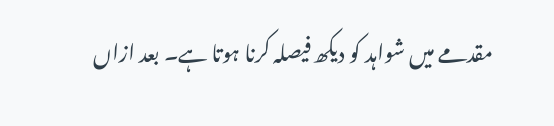مقدمے میں شواہد کو دیکھ فیصلہ کرنا ہوتا ہے۔ بعد ازاں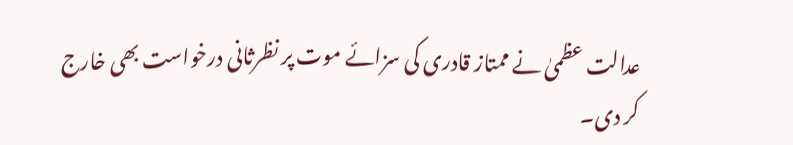عدالت عظمیٰ نے ممتاز قادری کی سزائے موت پر نظرثانی درخواست بھی خارج کر دی۔